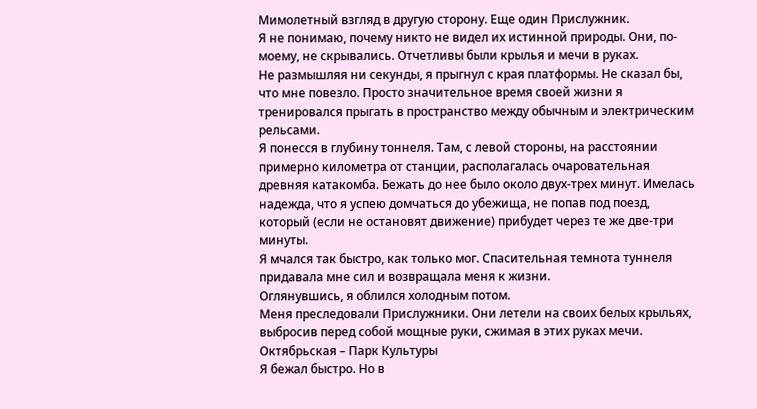Мимолетный взгляд в другую сторону. Еще один Прислужник.
Я не понимаю, почему никто не видел их истинной природы. Они, по-моему, не скрывались. Отчетливы были крылья и мечи в руках.
Не размышляя ни секунды, я прыгнул с края платформы. Не сказал бы, что мне повезло. Просто значительное время своей жизни я тренировался прыгать в пространство между обычным и электрическим рельсами.
Я понесся в глубину тоннеля. Там, с левой стороны, на расстоянии примерно километра от станции, располагалась очаровательная древняя катакомба. Бежать до нее было около двух-трех минут. Имелась надежда, что я успею домчаться до убежища, не попав под поезд, который (если не остановят движение) прибудет через те же две-три минуты.
Я мчался так быстро, как только мог. Спасительная темнота туннеля придавала мне сил и возвращала меня к жизни.
Оглянувшись, я облился холодным потом.
Меня преследовали Прислужники. Они летели на своих белых крыльях, выбросив перед собой мощные руки, сжимая в этих руках мечи.
Октябрьская – Парк Культуры
Я бежал быстро. Но в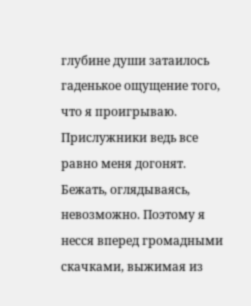глубине души затаилось гаденькое ощущение того, что я проигрываю. Прислужники ведь все равно меня догонят.
Бежать, оглядываясь, невозможно. Поэтому я несся вперед громадными скачками, выжимая из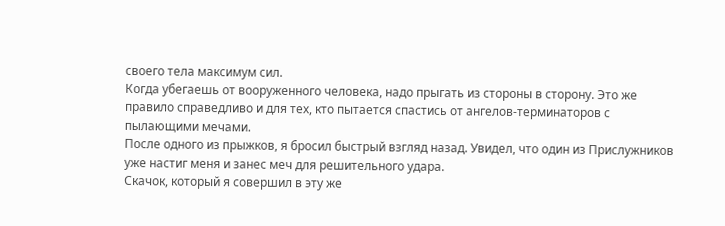своего тела максимум сил.
Когда убегаешь от вооруженного человека, надо прыгать из стороны в сторону. Это же правило справедливо и для тех, кто пытается спастись от ангелов-терминаторов с пылающими мечами.
После одного из прыжков, я бросил быстрый взгляд назад. Увидел, что один из Прислужников уже настиг меня и занес меч для решительного удара.
Скачок, который я совершил в эту же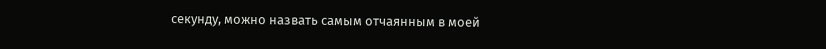секунду, можно назвать самым отчаянным в моей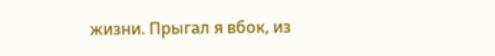жизни. Прыгал я вбок, из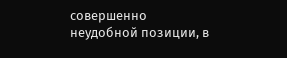совершенно неудобной позиции, в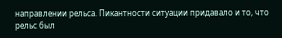направлении рельса. Пикантности ситуации придавало и то, что рельс был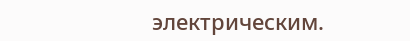электрическим.